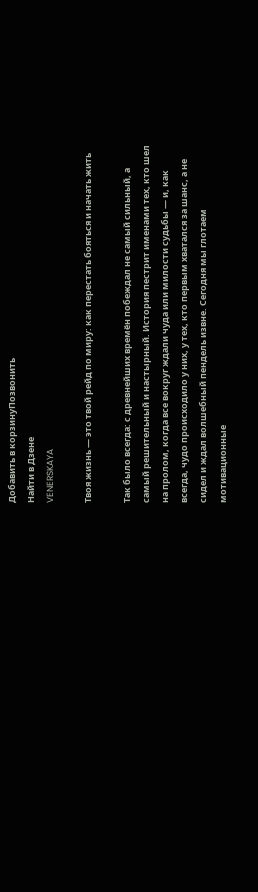Добавить в корзинуПозвонить
Найти в Дзене
VENERSKAYA

Твоя жизнь — это твой рейд по миру: как перестать бояться и начать жить

Так было всегда: с древнейших времён побеждал не самый сильный, а самый решительный и настырный. История пестрит именами тех, кто шел на пролом, когда все вокруг ждали чуда или милости судьбы — и, как всегда, чудо происходило у них, у тех, кто первым хватался за шанс, а не сидел и ждал волшебный пендель извне. Сегодня мы глотаем мотивационные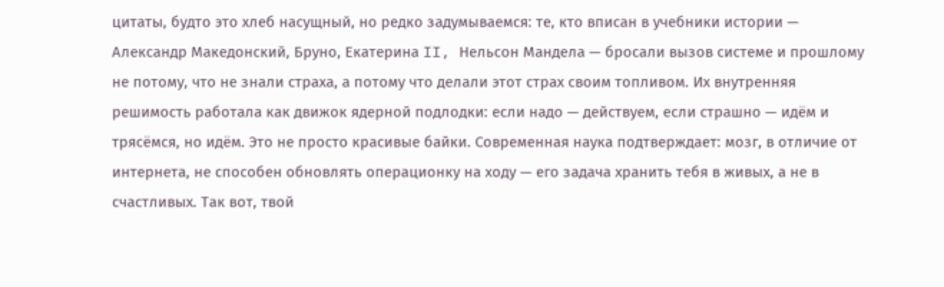цитаты, будто это хлеб насущный, но редко задумываемся: те, кто вписан в учебники истории — Александр Македонский, Бруно, Екатерина II, Нельсон Мандела — бросали вызов системе и прошлому не потому, что не знали страха, а потому что делали этот страх своим топливом. Их внутренняя решимость работала как движок ядерной подлодки: если надо — действуем, если страшно — идём и трясёмся, но идём. Это не просто красивые байки. Современная наука подтверждает: мозг, в отличие от интернета, не способен обновлять операционку на ходу — его задача хранить тебя в живых, а не в счастливых. Так вот, твой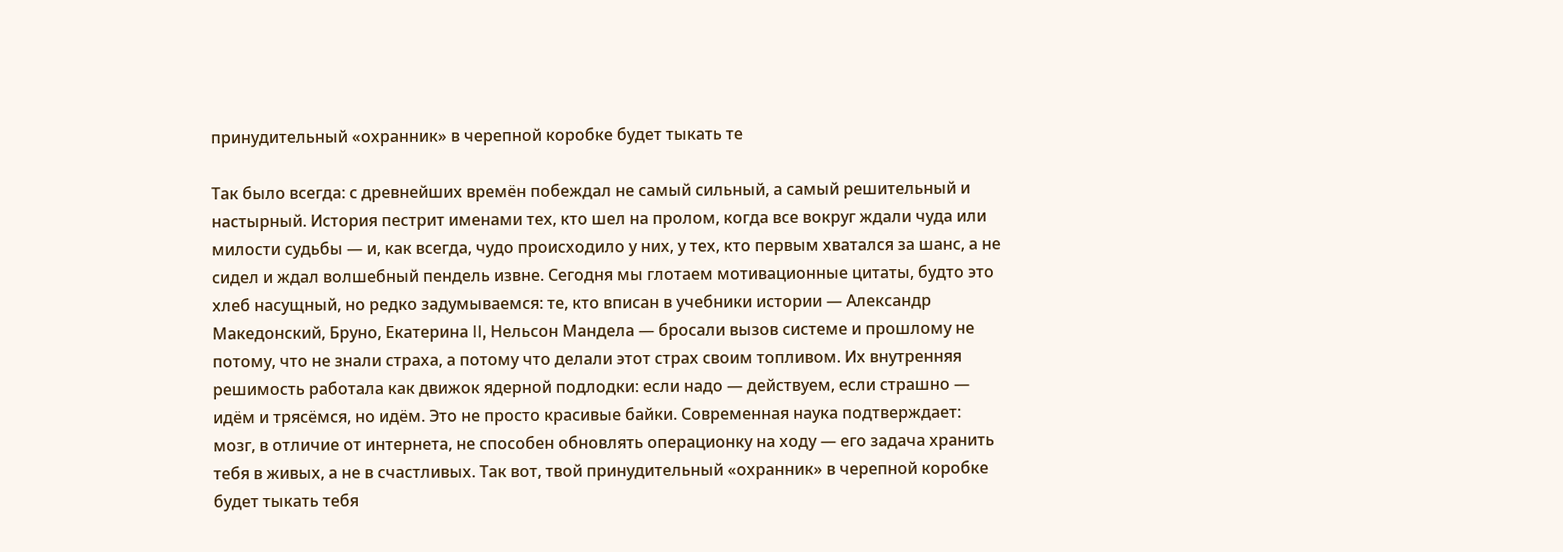принудительный «охранник» в черепной коробке будет тыкать те

Так было всегда: с древнейших времён побеждал не самый сильный, а самый решительный и настырный. История пестрит именами тех, кто шел на пролом, когда все вокруг ждали чуда или милости судьбы — и, как всегда, чудо происходило у них, у тех, кто первым хватался за шанс, а не сидел и ждал волшебный пендель извне. Сегодня мы глотаем мотивационные цитаты, будто это хлеб насущный, но редко задумываемся: те, кто вписан в учебники истории — Александр Македонский, Бруно, Екатерина II, Нельсон Мандела — бросали вызов системе и прошлому не потому, что не знали страха, а потому что делали этот страх своим топливом. Их внутренняя решимость работала как движок ядерной подлодки: если надо — действуем, если страшно — идём и трясёмся, но идём. Это не просто красивые байки. Современная наука подтверждает: мозг, в отличие от интернета, не способен обновлять операционку на ходу — его задача хранить тебя в живых, а не в счастливых. Так вот, твой принудительный «охранник» в черепной коробке будет тыкать тебя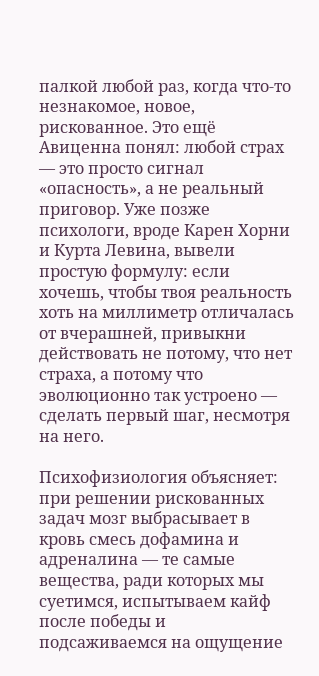палкой любой раз, когда что-то незнакомое, новое, рискованное. Это ещё Авиценна понял: любой страх — это просто сигнал «опасность», а не реальный приговор. Уже позже психологи, вроде Карен Хорни и Курта Левина, вывели простую формулу: если хочешь, чтобы твоя реальность хоть на миллиметр отличалась от вчерашней, привыкни действовать не потому, что нет страха, а потому что эволюционно так устроено — сделать первый шаг, несмотря на него.

Психофизиология объясняет: при решении рискованных задач мозг выбрасывает в кровь смесь дофамина и адреналина — те самые вещества, ради которых мы суетимся, испытываем кайф после победы и подсаживаемся на ощущение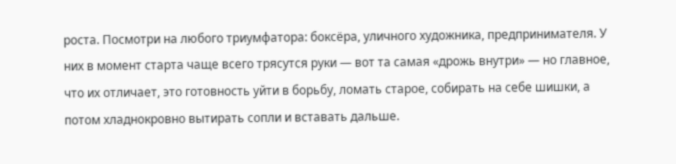роста. Посмотри на любого триумфатора: боксёра, уличного художника, предпринимателя. У них в момент старта чаще всего трясутся руки — вот та самая «дрожь внутри» — но главное, что их отличает, это готовность уйти в борьбу, ломать старое, собирать на себе шишки, а потом хладнокровно вытирать сопли и вставать дальше.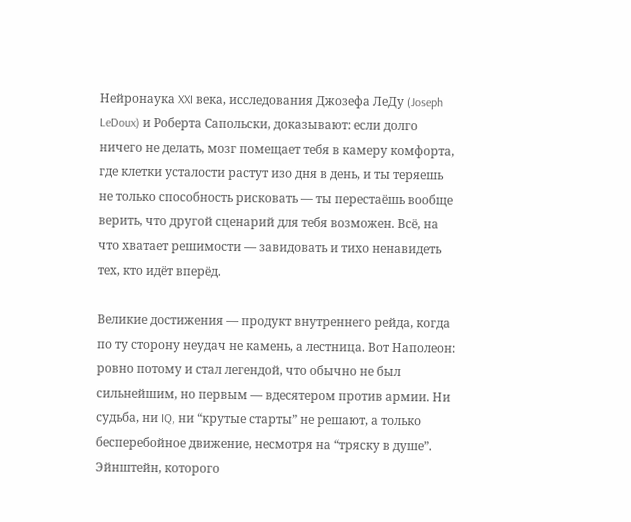Нейронаука XXI века, исследования Джозефа ЛеДу (Joseph LeDoux) и Роберта Сапольски, доказывают: если долго ничего не делать, мозг помещает тебя в камеру комфорта, где клетки усталости растут изо дня в день, и ты теряешь не только способность рисковать — ты перестаёшь вообще верить, что другой сценарий для тебя возможен. Всё, на что хватает решимости — завидовать и тихо ненавидеть тех, кто идёт вперёд.

Великие достижения — продукт внутреннего рейда, когда по ту сторону неудач не камень, а лестница. Вот Наполеон: ровно потому и стал легендой, что обычно не был сильнейшим, но первым — вдесятером против армии. Ни судьба, ни IQ, ни “крутые старты” не решают, а только бесперебойное движение, несмотря на “тряску в душе”. Эйнштейн, которого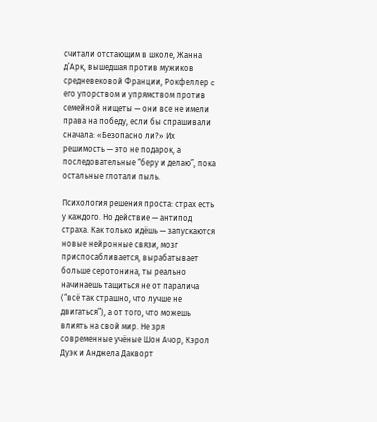считали отстающим в школе, Жанна д’Арк, вышедшая против мужиков средневековой Франции, Рокфеллер c его упорством и упрямством против семейной нищеты — они все не имели права на победу, если бы спрашивали сначала: «Безопасно ли?» Их решимость — это не подарок, а последовательные “беру и делаю”, пока остальные глотали пыль.

Психология решения проста: страх есть у каждого. Но действие — антипод страха. Как только идёшь — запускаются новые нейронные связи, мозг приспосабливается, вырабатывает больше серотонина, ты реально начинаешь тащиться не от паралича (“всё так страшно, что лучше не двигаться”), а от того, что можешь влиять на свой мир. Не зря современные учёные Шон Ачор, Кэрол Дуэк и Анджела Дакворт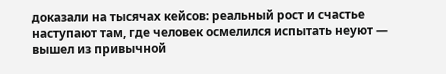доказали на тысячах кейсов: реальный рост и счастье наступают там, где человек осмелился испытать неуют — вышел из привычной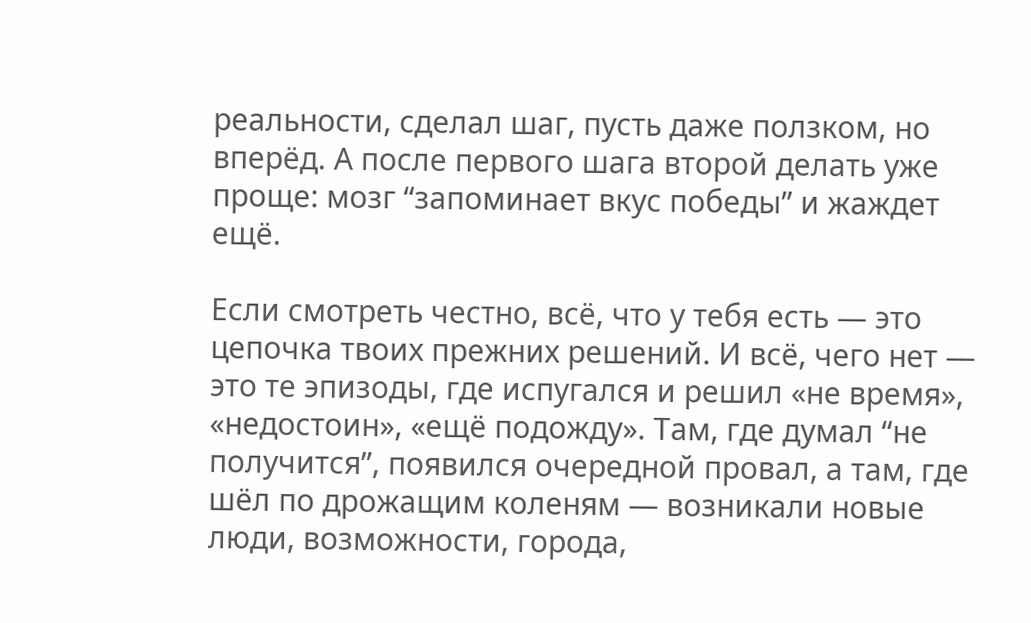реальности, сделал шаг, пусть даже ползком, но вперёд. А после первого шага второй делать уже проще: мозг “запоминает вкус победы” и жаждет ещё.

Если смотреть честно, всё, что у тебя есть — это цепочка твоих прежних решений. И всё, чего нет — это те эпизоды, где испугался и решил «не время», «недостоин», «ещё подожду». Там, где думал “не получится”, появился очередной провал, а там, где шёл по дрожащим коленям — возникали новые люди, возможности, города,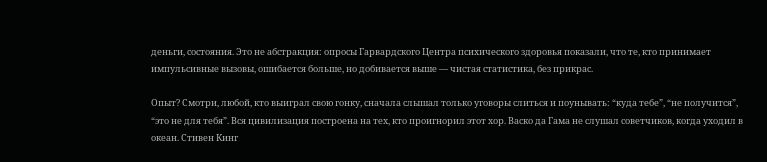деньги, состояния. Это не абстракция: опросы Гарвардского Центра психического здоровья показали, что те, кто принимает импульсивные вызовы, ошибается больше, но добивается выше — чистая статистика, без прикрас.

Опыт? Смотри, любой, кто выиграл свою гонку, сначала слышал только уговоры слиться и поунывать: “куда тебе”, “не получится”, “это не для тебя”. Вся цивилизация построена на тех, кто проигнорил этот хор. Васко да Гама не слушал советчиков, когда уходил в океан. Стивен Кинг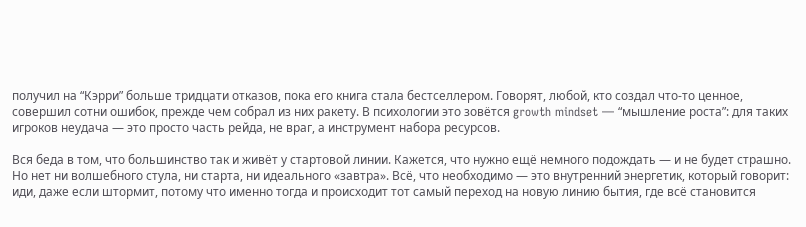получил на “Кэрри” больше тридцати отказов, пока его книга стала бестселлером. Говорят, любой, кто создал что-то ценное, совершил сотни ошибок, прежде чем собрал из них ракету. В психологии это зовётся growth mindset — “мышление роста”: для таких игроков неудача — это просто часть рейда, не враг, а инструмент набора ресурсов.

Вся беда в том, что большинство так и живёт у стартовой линии. Кажется, что нужно ещё немного подождать — и не будет страшно. Но нет ни волшебного стула, ни старта, ни идеального «завтра». Всё, что необходимо — это внутренний энергетик, который говорит: иди, даже если штормит, потому что именно тогда и происходит тот самый переход на новую линию бытия, где всё становится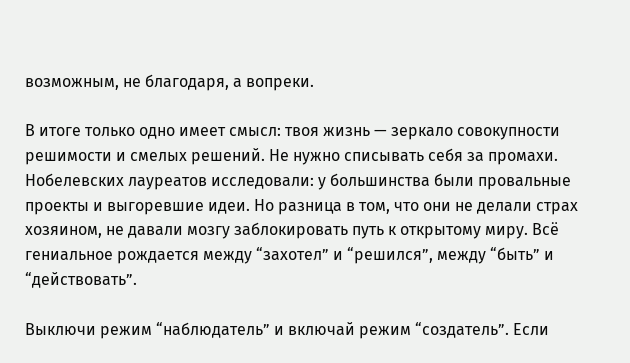возможным, не благодаря, а вопреки.

В итоге только одно имеет смысл: твоя жизнь — зеркало совокупности решимости и смелых решений. Не нужно списывать себя за промахи. Нобелевских лауреатов исследовали: у большинства были провальные проекты и выгоревшие идеи. Но разница в том, что они не делали страх хозяином, не давали мозгу заблокировать путь к открытому миру. Всё гениальное рождается между “захотел” и “решился”, между “быть” и “действовать”.

Выключи режим “наблюдатель” и включай режим “создатель”. Если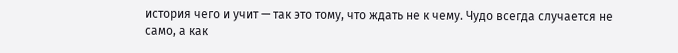история чего и учит — так это тому, что ждать не к чему. Чудо всегда случается не само, а как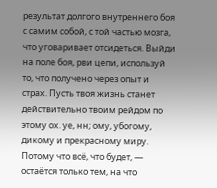результат долгого внутреннего боя с самим собой, с той частью мозга, что уговаривает отсидеться. Выйди на поле боя, рви цепи, используй то, что получено через опыт и страх. Пусть твоя жизнь станет действительно твоим рейдом по этому ох. уе, нн; ому, убогому, дикому и прекрасному миру. Потому что всё, что будет, — остаётся только тем, на что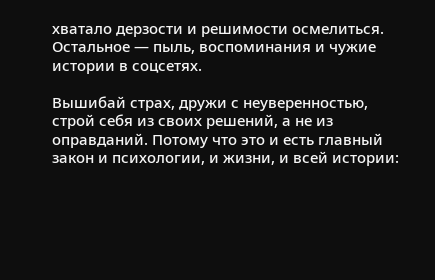хватало дерзости и решимости осмелиться. Остальное — пыль, воспоминания и чужие истории в соцсетях.

Вышибай страх, дружи с неуверенностью, строй себя из своих решений, а не из оправданий. Потому что это и есть главный закон и психологии, и жизни, и всей истории: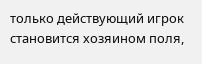только действующий игрок становится хозяином поля,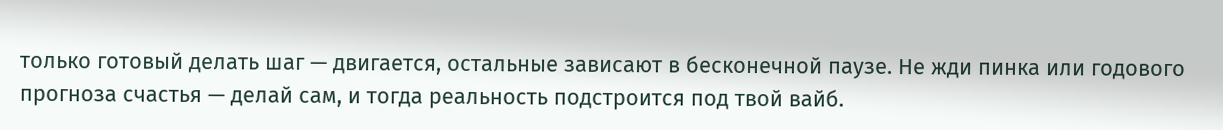только готовый делать шаг — двигается, остальные зависают в бесконечной паузе. Не жди пинка или годового прогноза счастья — делай сам, и тогда реальность подстроится под твой вайб.